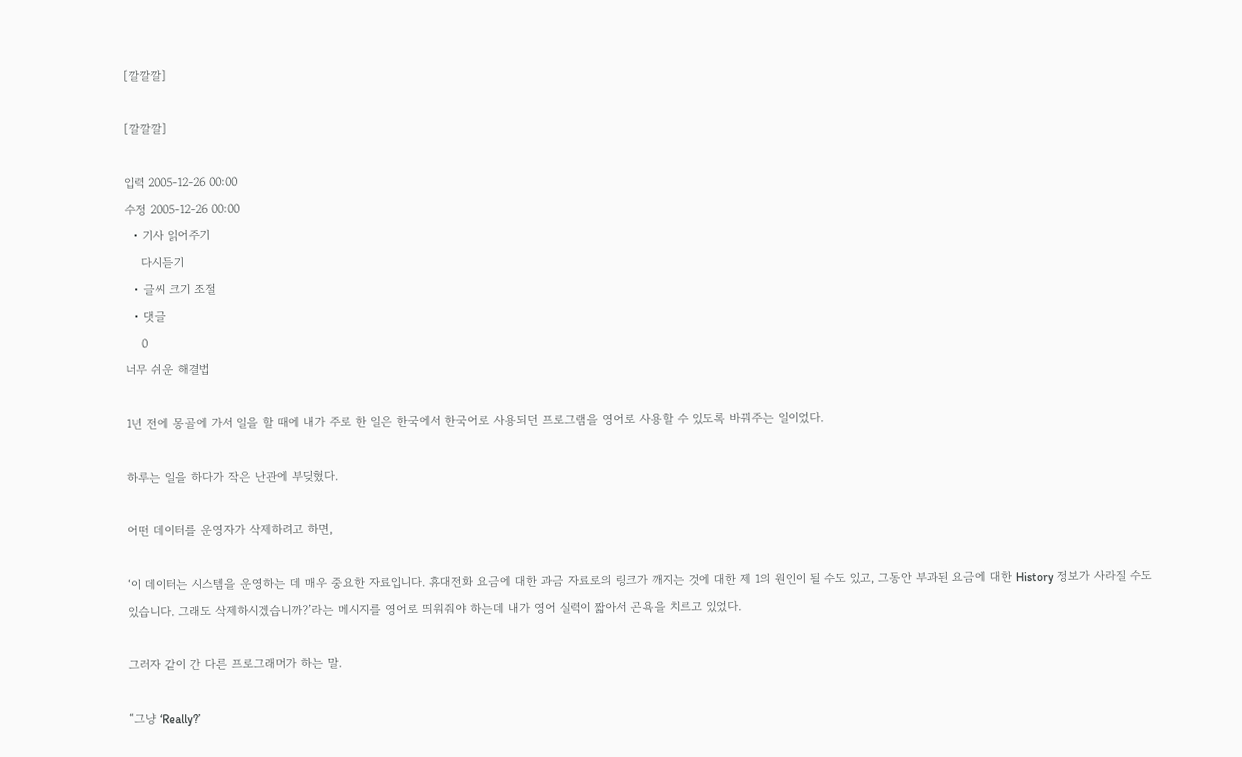[깔깔깔]

[깔깔깔]

입력 2005-12-26 00:00
수정 2005-12-26 00:00
  • 기사 읽어주기
    다시듣기
  • 글씨 크기 조절
  • 댓글
    0
너무 쉬운 해결법

1년 전에 몽골에 가서 일을 할 때에 내가 주로 한 일은 한국에서 한국어로 사용되던 프로그램을 영어로 사용할 수 있도록 바꿔주는 일이었다.

하루는 일을 하다가 작은 난관에 부딪혔다.

어떤 데이터를 운영자가 삭제하려고 하면,

‘이 데이터는 시스템을 운영하는 데 매우 중요한 자료입니다. 휴대전화 요금에 대한 과금 자료로의 링크가 깨지는 것에 대한 제 1의 원인이 될 수도 있고, 그동안 부과된 요금에 대한 History 정보가 사라질 수도 있습니다. 그래도 삭제하시겠습니까?’라는 메시지를 영어로 띄워줘야 하는데 내가 영어 실력이 짧아서 곤욕을 치르고 있었다.

그러자 같이 간 다른 프로그래머가 하는 말.

“그냥 ‘Really?’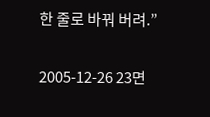한 줄로 바꿔 버려.”

2005-12-26 23면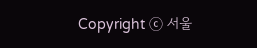Copyright ⓒ 서울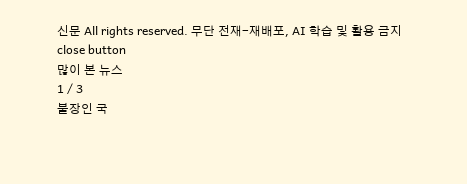신문 All rights reserved. 무단 전재-재배포, AI 학습 및 활용 금지
close button
많이 본 뉴스
1 / 3
불장인 국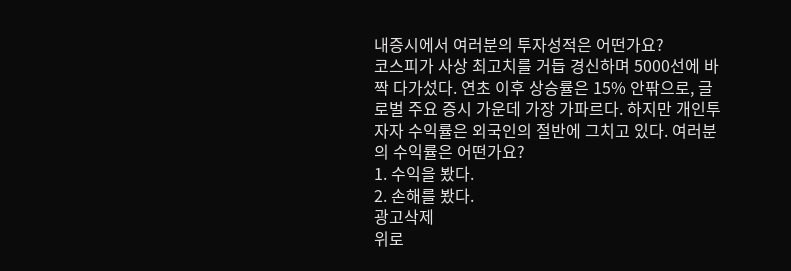내증시에서 여러분의 투자성적은 어떤가요?
코스피가 사상 최고치를 거듭 경신하며 5000선에 바짝 다가섰다. 연초 이후 상승률은 15% 안팎으로, 글로벌 주요 증시 가운데 가장 가파르다. 하지만 개인투자자 수익률은 외국인의 절반에 그치고 있다. 여러분의 수익률은 어떤가요?
1. 수익을 봤다.
2. 손해를 봤다.
광고삭제
위로